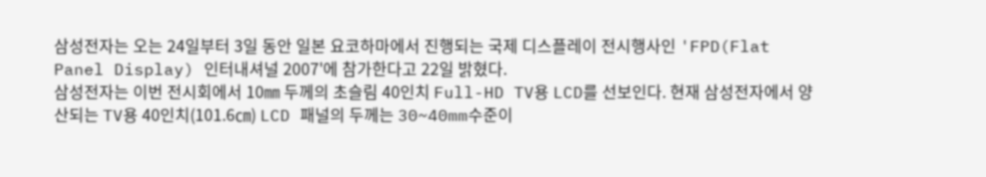삼성전자는 오는 24일부터 3일 동안 일본 요코하마에서 진행되는 국제 디스플레이 전시행사인 'FPD(Flat Panel Display) 인터내셔널 2007'에 참가한다고 22일 밝혔다.
삼성전자는 이번 전시회에서 10㎜ 두께의 초슬림 40인치 Full-HD TV용 LCD를 선보인다. 현재 삼성전자에서 양산되는 TV용 40인치(101.6㎝) LCD 패널의 두께는 30~40mm수준이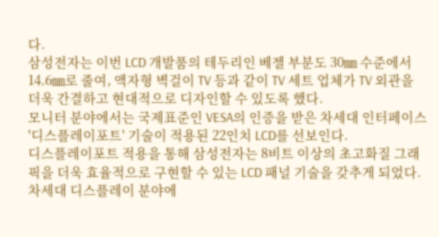다.
삼성전자는 이번 LCD 개발품의 테두리인 베젤 부분도 30㎜ 수준에서 14.6㎜로 줄여, 액자형 벽걸이 TV 등과 같이 TV 세트 업체가 TV 외관을 더욱 간결하고 현대적으로 디자인할 수 있도록 했다.
모니터 분야에서는 국제표준인 VESA의 인증을 받은 차세대 인터페이스 '디스플레이포트' 기술이 적용된 22인치 LCD를 선보인다.
디스플레이포트 적용을 통해 삼성전자는 8비트 이상의 초고화질 그래픽을 더욱 효율적으로 구현할 수 있는 LCD 패널 기술을 갖추게 되었다.
차세대 디스플레이 분야에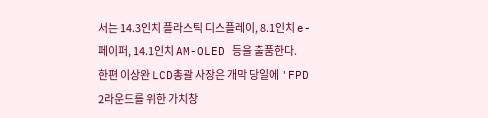서는 14.3인치 플라스틱 디스플레이, 8.1인치 e-페이퍼, 14.1인치 AM-OLED 등을 출품한다.
한편 이상완 LCD총괄 사장은 개막 당일에 'FPD 2라운드를 위한 가치창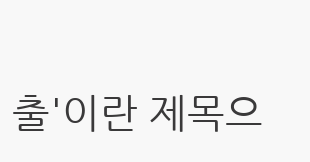출'이란 제목으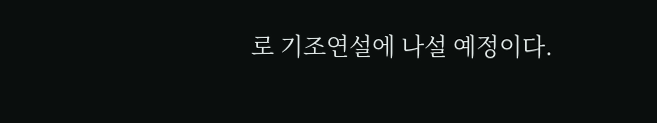로 기조연설에 나설 예정이다.